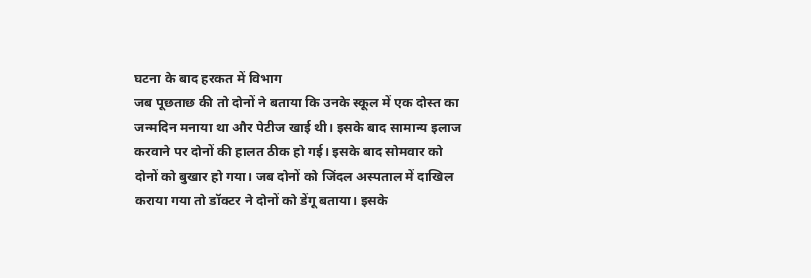घटना के बाद हरकत में विभाग
जब पूछताछ की तो दोनों ने बताया कि उनके स्कूल में एक दोस्त का जन्मदिन मनाया था और पेटीज खाई थी। इसके बाद सामान्य इलाज करवाने पर दोनों की हालत ठीक हो गई। इसके बाद सोमवार को दोनों को बुखार हो गया। जब दोनों को जिंदल अस्पताल में दाखिल कराया गया तो डॉक्टर ने दोनों को डेंगू बताया। इसके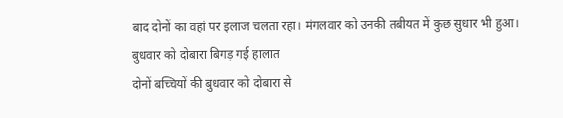बाद दोनों का वहां पर इलाज चलता रहा। मंगलवार को उनकी तबीयत में कुछ सुधार भी हुआ।
बुधवार को दोबारा बिगड़ गई हालात
दोनों बच्चियों की बुधवार को दोबारा से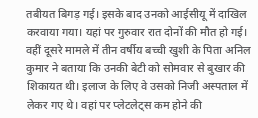तबीयत बिगड़ गई। इसके बाद उनको आईसीयू में दाखिल करवाया गया। यहां पर गुरुवार रात दोनों की मौत हो गई। वहीं दूसरे मामले में तीन वर्षीय बच्ची खुशी के पिता अनिल कुमार ने बताया कि उनकी बेटी को सोमवार से बुखार की शिकायत थी। इलाज के लिए वे उसको निजी अस्पताल में लेकर गए थे। वहां पर प्लेटलेट्स कम होने की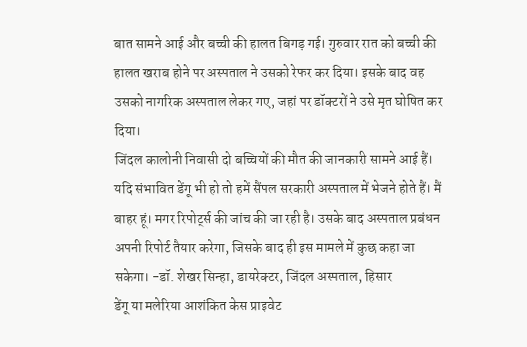बात सामने आई और बच्ची की हालत बिगड़ गई। गुरुवार रात को बच्ची की हालत खराब होने पर अस्पताल ने उसको रेफर कर दिया। इसके बाद वह उसको नागरिक अस्पताल लेकर गए, जहां पर डॉक्टरों ने उसे मृत घोषित कर दिया।
जिंदल कालोनी निवासी दो बच्चियों की मौत की जानकारी सामने आई हैं। यदि संभावित डेंगू भी हो तो हमें सैंपल सरकारी अस्पताल में भेजने होते हैं। मैं बाहर हूं। मगर रिपोर्ट्स की जांच की जा रही है। उसके बाद अस्पताल प्रबंधन अपनी रिपोर्ट तैयार करेगा, जिसके बाद ही इस मामले में कुछ कहा जा सकेगा। -डॉ. शेखर सिन्हा, डायरेक्टर, जिंदल अस्पताल, हिसार
डेंगू या मलेरिया आशंकित केस प्राइवेट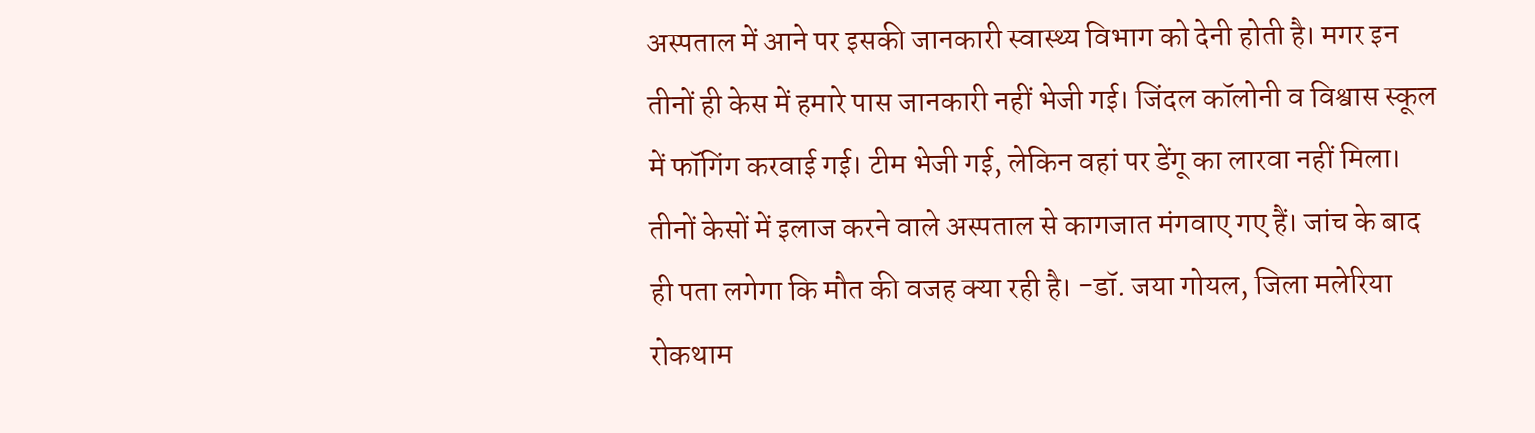अस्पताल में आने पर इसकी जानकारी स्वास्थ्य विभाग को देनी होती है। मगर इन तीनों ही केस में हमारे पास जानकारी नहीं भेजी गई। जिंदल कॉलोनी व विश्वास स्कूल में फॉगिंग करवाई गई। टीम भेजी गई, लेकिन वहां पर डेंगू का लारवा नहीं मिला। तीनों केसों में इलाज करने वाले अस्पताल से कागजात मंगवाए गए हैं। जांच के बाद ही पता लगेगा कि मौत की वजह क्या रही है। -डॉ. जया गोयल, जिला मलेरिया रोकथाम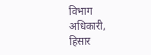विभाग अधिकारी, हिसार